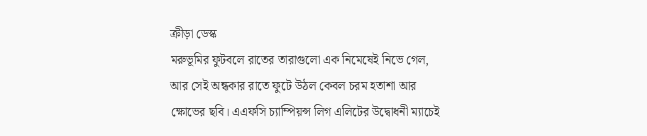ক্রীড়া ডেস্ক
মরুভূমির ফুটবলে রাতের তারাগুলো এক নিমেষেই নিভে গেল, আর সেই অন্ধকার রাতে ফুটে উঠল কেবল চরম হতাশা আর ক্ষোভের ছবি। এএফসি চ্যাম্পিয়ন্স লিগ এলিটের উদ্বোধনী ম্যাচেই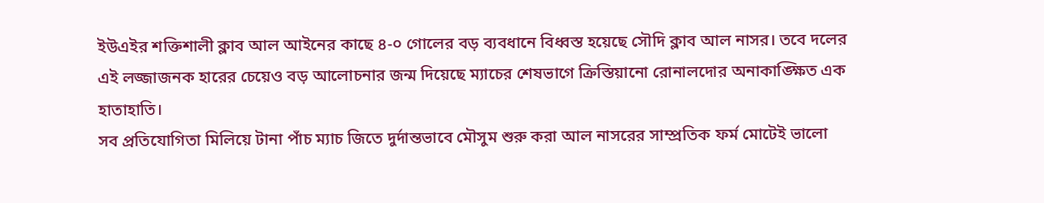ইউএইর শক্তিশালী ক্লাব আল আইনের কাছে ৪-০ গোলের বড় ব্যবধানে বিধ্বস্ত হয়েছে সৌদি ক্লাব আল নাসর। তবে দলের এই লজ্জাজনক হারের চেয়েও বড় আলোচনার জন্ম দিয়েছে ম্যাচের শেষভাগে ক্রিস্তিয়ানো রোনালদোর অনাকাঙ্ক্ষিত এক হাতাহাতি।
সব প্রতিযোগিতা মিলিয়ে টানা পাঁচ ম্যাচ জিতে দুর্দান্তভাবে মৌসুম শুরু করা আল নাসরের সাম্প্রতিক ফর্ম মোটেই ভালো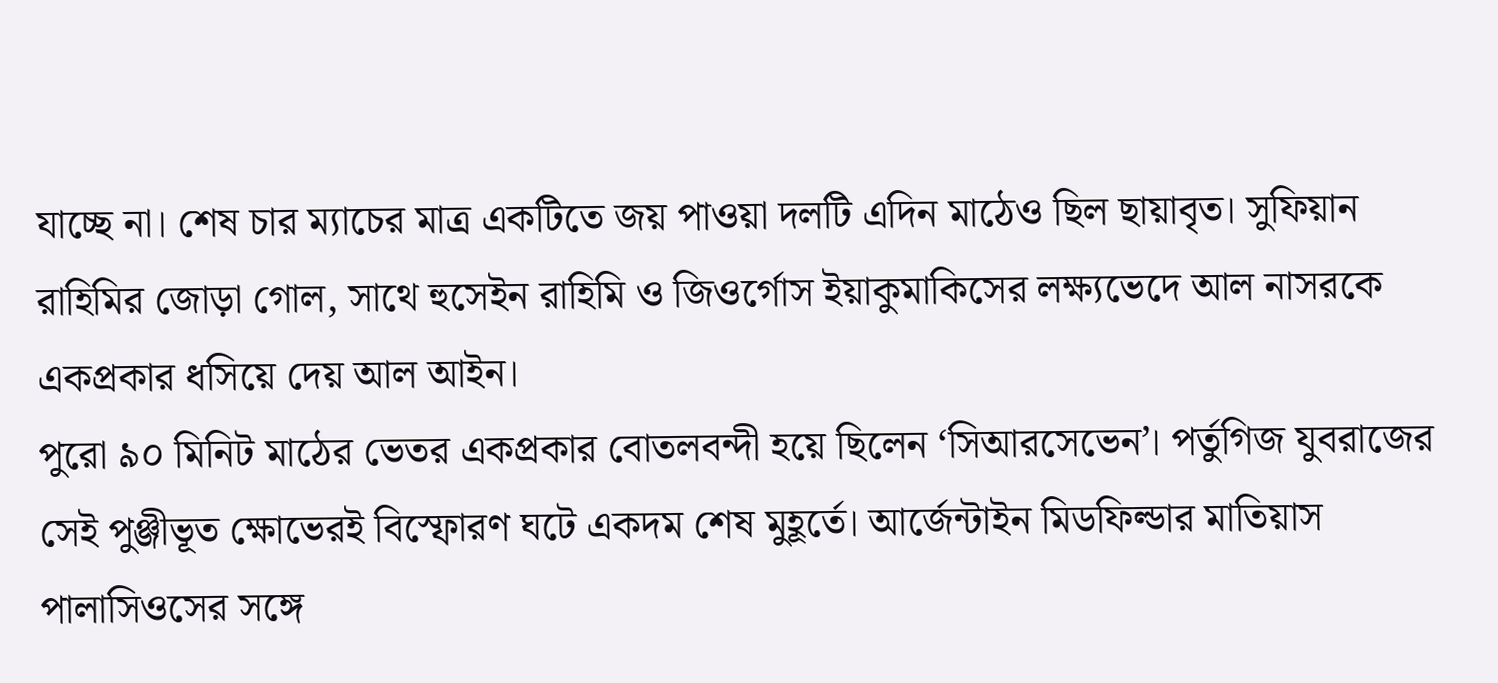যাচ্ছে না। শেষ চার ম্যাচের মাত্র একটিতে জয় পাওয়া দলটি এদিন মাঠেও ছিল ছায়াবৃত। সুফিয়ান রাহিমির জোড়া গোল, সাথে হুসেইন রাহিমি ও জিওর্গোস ইয়াকুমাকিসের লক্ষ্যভেদে আল নাসরকে একপ্রকার ধসিয়ে দেয় আল আইন।
পুরো ৯০ মিনিট মাঠের ভেতর একপ্রকার বোতলবন্দী হয়ে ছিলেন ‘সিআরসেভেন’। পর্তুগিজ যুবরাজের সেই পুঞ্জীভূত ক্ষোভেরই বিস্ফোরণ ঘটে একদম শেষ মুহূর্তে। আর্জেন্টাইন মিডফিল্ডার মাতিয়াস পালাসিওসের সঙ্গে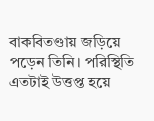বাকবিতণ্ডায় জড়িয়ে পড়েন তিনি। পরিস্থিতি এতটাই উত্তপ্ত হয়ে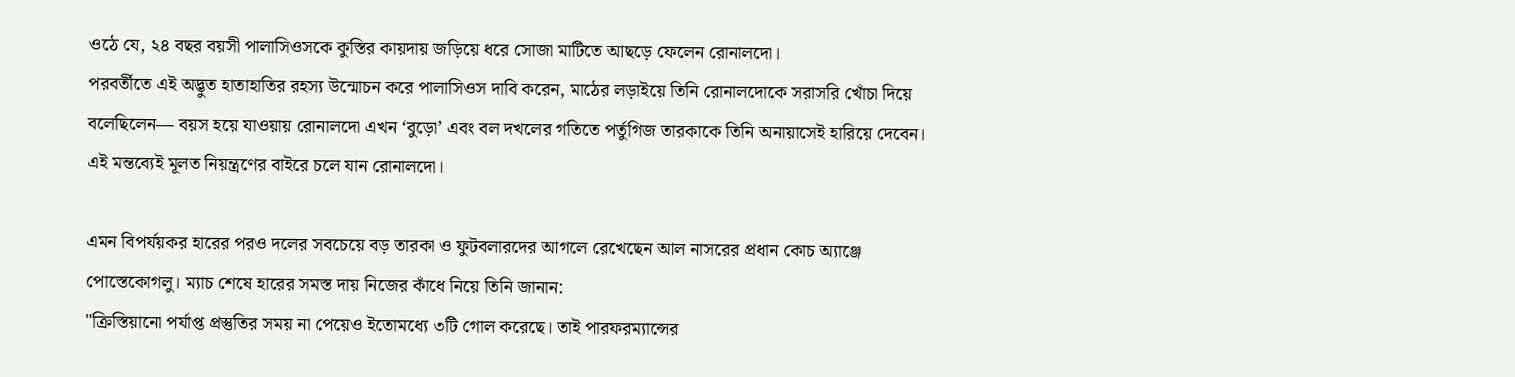ওঠে যে, ২৪ বছর বয়সী পালাসিওসকে কুস্তির কায়দায় জড়িয়ে ধরে সোজা মাটিতে আছড়ে ফেলেন রোনালদো।
পরবর্তীতে এই অদ্ভুত হাতাহাতির রহস্য উন্মোচন করে পালাসিওস দাবি করেন, মাঠের লড়াইয়ে তিনি রোনালদোকে সরাসরি খোঁচা দিয়ে বলেছিলেন— বয়স হয়ে যাওয়ায় রোনালদো এখন ‘বুড়ো’ এবং বল দখলের গতিতে পর্তুগিজ তারকাকে তিনি অনায়াসেই হারিয়ে দেবেন। এই মন্তব্যেই মূলত নিয়ন্ত্রণের বাইরে চলে যান রোনালদো।

এমন বিপর্যয়কর হারের পরও দলের সবচেয়ে বড় তারকা ও ফুটবলারদের আগলে রেখেছেন আল নাসরের প্রধান কোচ অ্যাঞ্জে পোস্তেকোগলু। ম্যাচ শেষে হারের সমস্ত দায় নিজের কাঁধে নিয়ে তিনি জানান:
"ক্রিস্তিয়ানো পর্যাপ্ত প্রস্তুতির সময় না পেয়েও ইতোমধ্যে ৩টি গোল করেছে। তাই পারফরম্যান্সের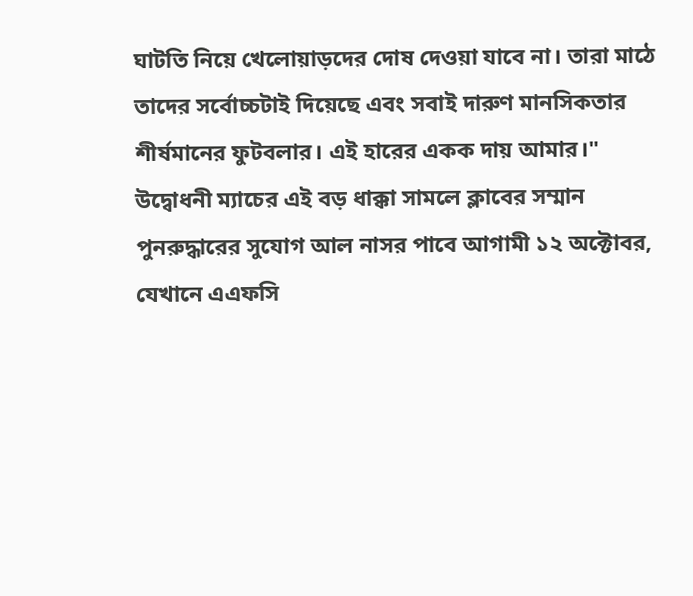ঘাটতি নিয়ে খেলোয়াড়দের দোষ দেওয়া যাবে না। তারা মাঠে তাদের সর্বোচ্চটাই দিয়েছে এবং সবাই দারুণ মানসিকতার শীর্ষমানের ফুটবলার। এই হারের একক দায় আমার।"
উদ্বোধনী ম্যাচের এই বড় ধাক্কা সামলে ক্লাবের সম্মান পুনরুদ্ধারের সুযোগ আল নাসর পাবে আগামী ১২ অক্টোবর, যেখানে এএফসি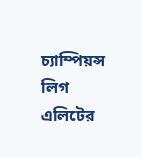চ্যাম্পিয়ন্স লিগ এলিটের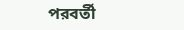পরবর্তী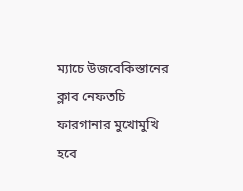ম্যাচে উজবেকিস্তানের ক্লাব নেফতচি ফারগানার মুখোমুখি হবে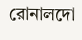রোনালদো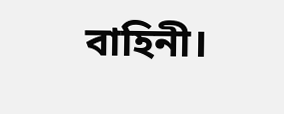বাহিনী।